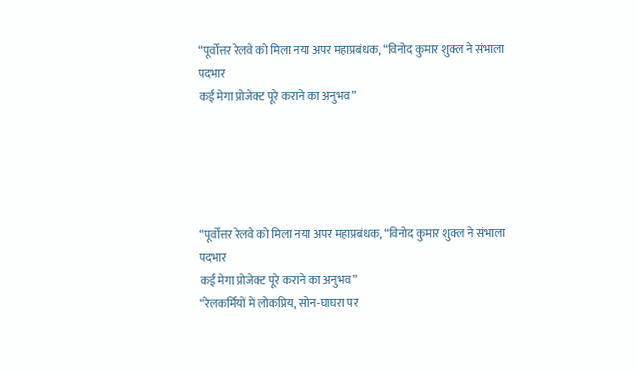“पूर्वोत्तर रेलवे को मिला नया अपर महाप्रबंधक, “विनोद कुमार शुक्ल ने संभाला पदभार
कई मेगा प्रोजेक्ट पूरे कराने का अनुभव”





“पूर्वोत्तर रेलवे को मिला नया अपर महाप्रबंधक, “विनोद कुमार शुक्ल ने संभाला पदभार
कई मेगा प्रोजेक्ट पूरे कराने का अनुभव”
“रेलकर्मियों में लोकप्रिय, सोन-घाघरा पर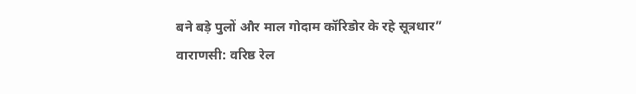बने बड़े पुलों और माल गोदाम कॉरिडोर के रहे सूत्रधार”
वाराणसी: वरिष्ठ रेल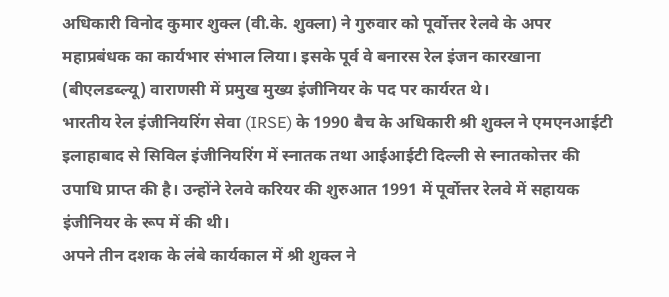अधिकारी विनोद कुमार शुक्ल (वी.के. शुक्ला) ने गुरुवार को पूर्वोत्तर रेलवे के अपर महाप्रबंधक का कार्यभार संभाल लिया। इसके पूर्व वे बनारस रेल इंजन कारखाना (बीएलडब्ल्यू) वाराणसी में प्रमुख मुख्य इंजीनियर के पद पर कार्यरत थे।
भारतीय रेल इंजीनियरिंग सेवा (IRSE) के 1990 बैच के अधिकारी श्री शुक्ल ने एमएनआईटी इलाहाबाद से सिविल इंजीनियरिंग में स्नातक तथा आईआईटी दिल्ली से स्नातकोत्तर की उपाधि प्राप्त की है। उन्होंने रेलवे करियर की शुरुआत 1991 में पूर्वोत्तर रेलवे में सहायक इंजीनियर के रूप में की थी।
अपने तीन दशक के लंबे कार्यकाल में श्री शुक्ल ने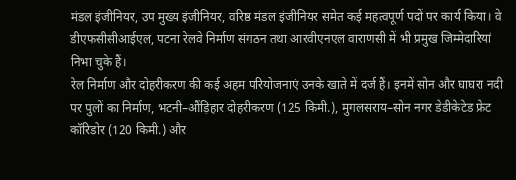मंडल इंजीनियर, उप मुख्य इंजीनियर, वरिष्ठ मंडल इंजीनियर समेत कई महत्वपूर्ण पदों पर कार्य किया। वे डीएफसीसीआईएल, पटना रेलवे निर्माण संगठन तथा आरवीएनएल वाराणसी में भी प्रमुख जिम्मेदारियां निभा चुके हैं।
रेल निर्माण और दोहरीकरण की कई अहम परियोजनाएं उनके खाते में दर्ज हैं। इनमें सोन और घाघरा नदी पर पुलों का निर्माण, भटनी–औंड़िहार दोहरीकरण (125 किमी.), मुगलसराय–सोन नगर डेडीकेटेड फ्रेट कॉरिडोर (120 किमी.) और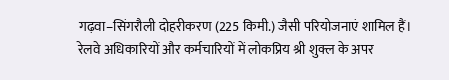गढ़वा–सिंगरौली दोहरीकरण (225 किमी.) जैसी परियोजनाएं शामिल हैं।
रेलवे अधिकारियों और कर्मचारियों में लोकप्रिय श्री शुक्ल के अपर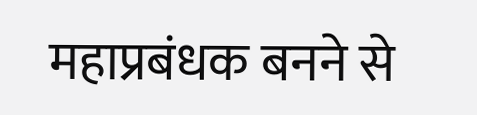महाप्रबंधक बनने से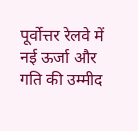पूर्वोत्तर रेलवे में नई ऊर्जा और गति की उम्मीद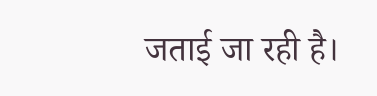जताई जा रही है।